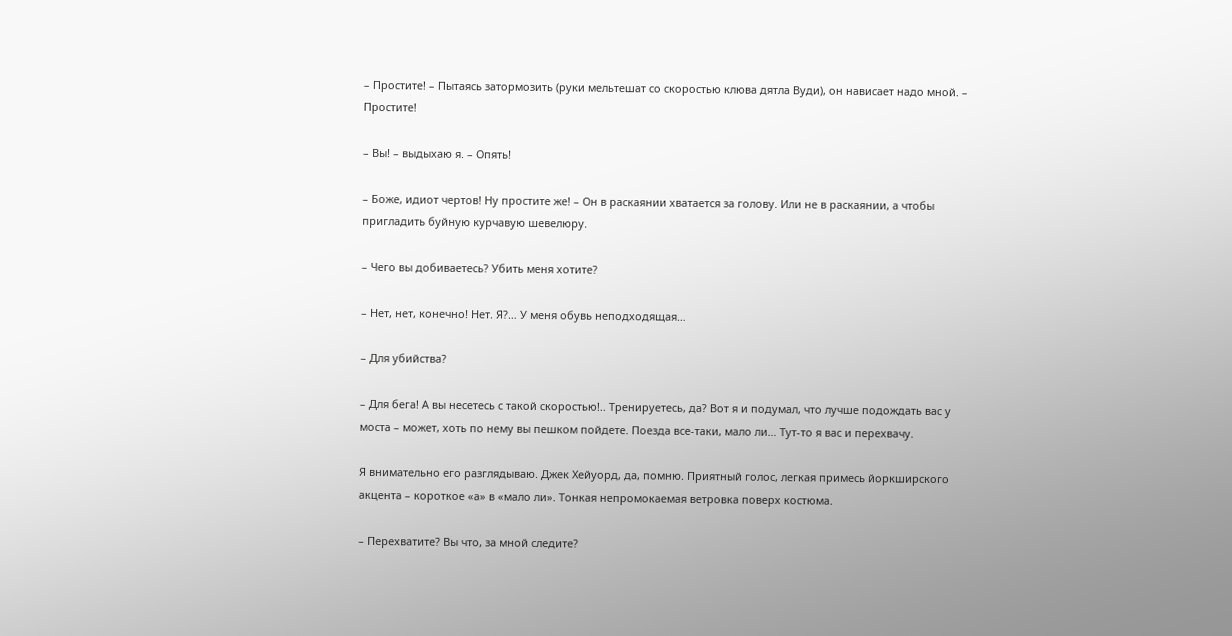– Простите! – Пытаясь затормозить (руки мельтешат со скоростью клюва дятла Вуди), он нависает надо мной. – Простите!

– Вы! – выдыхаю я. – Опять!

– Боже, идиот чертов! Ну простите же! – Он в раскаянии хватается за голову. Или не в раскаянии, а чтобы пригладить буйную курчавую шевелюру.

– Чего вы добиваетесь? Убить меня хотите?

– Нет, нет, конечно! Нет. Я?… У меня обувь неподходящая…

– Для убийства?

– Для бега! А вы несетесь с такой скоростью!.. Тренируетесь, да? Вот я и подумал, что лучше подождать вас у моста – может, хоть по нему вы пешком пойдете. Поезда все-таки, мало ли… Тут-то я вас и перехвачу.

Я внимательно его разглядываю. Джек Хейуорд, да, помню. Приятный голос, легкая примесь йоркширского акцента – короткое «а» в «мало ли». Тонкая непромокаемая ветровка поверх костюма.

– Перехватите? Вы что, за мной следите?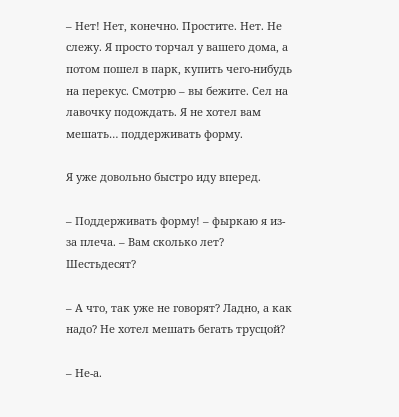– Нет! Нет, конечно. Простите. Нет. Не слежу. Я просто торчал у вашего дома, а потом пошел в парк, купить чего-нибудь на перекус. Смотрю – вы бежите. Сел на лавочку подождать. Я не хотел вам мешать… поддерживать форму.

Я уже довольно быстро иду вперед.

– Поддерживать форму! – фыркаю я из-за плеча. – Вам сколько лет? Шестьдесят?

– А что, так уже не говорят? Ладно, а как надо? Не хотел мешать бегать трусцой?

– Не-а.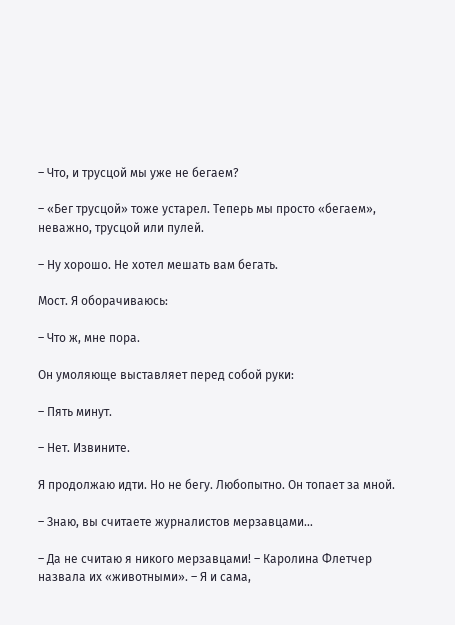– Что, и трусцой мы уже не бегаем?

– «Бег трусцой» тоже устарел. Теперь мы просто «бегаем», неважно, трусцой или пулей.

– Ну хорошо. Не хотел мешать вам бегать.

Мост. Я оборачиваюсь:

– Что ж, мне пора.

Он умоляюще выставляет перед собой руки:

– Пять минут.

– Нет. Извините.

Я продолжаю идти. Но не бегу. Любопытно. Он топает за мной.

– Знаю, вы считаете журналистов мерзавцами…

– Да не считаю я никого мерзавцами! – Каролина Флетчер назвала их «животными». – Я и сама,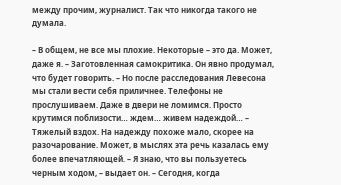между прочим, журналист. Так что никогда такого не думала.

– В общем, не все мы плохие. Некоторые – это да. Может, даже я. – Заготовленная самокритика. Он явно продумал, что будет говорить. – Но после расследования Левесона мы стали вести себя приличнее. Телефоны не прослушиваем. Даже в двери не ломимся. Просто крутимся поблизости… ждем… живем надеждой… – Тяжелый вздох. На надежду похоже мало, скорее на разочарование. Может, в мыслях эта речь казалась ему более впечатляющей. – Я знаю, что вы пользуетесь черным ходом, – выдает он. – Сегодня, когда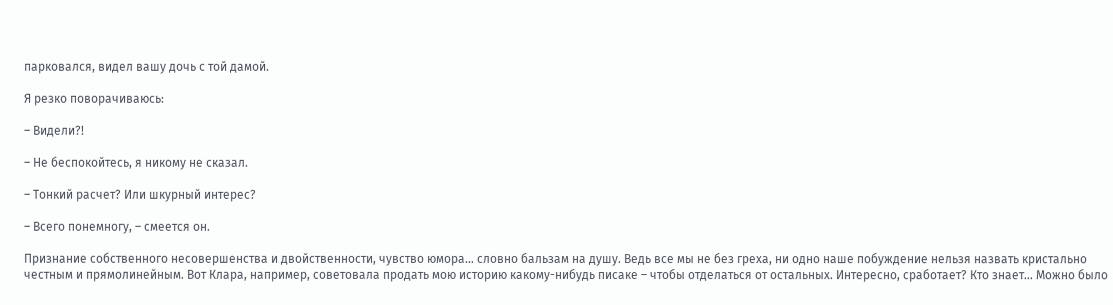парковался, видел вашу дочь с той дамой.

Я резко поворачиваюсь:

– Видели?!

– Не беспокойтесь, я никому не сказал.

– Тонкий расчет? Или шкурный интерес?

– Всего понемногу, – смеется он.

Признание собственного несовершенства и двойственности, чувство юмора… словно бальзам на душу. Ведь все мы не без греха, ни одно наше побуждение нельзя назвать кристально честным и прямолинейным. Вот Клара, например, советовала продать мою историю какому-нибудь писаке – чтобы отделаться от остальных. Интересно, сработает? Кто знает… Можно было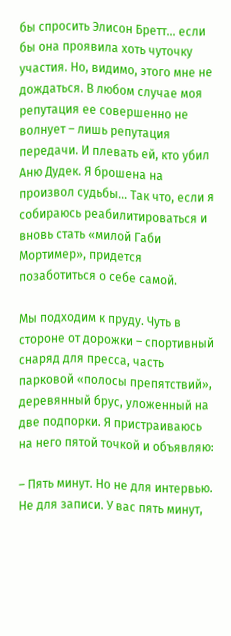бы спросить Элисон Бретт… если бы она проявила хоть чуточку участия. Но, видимо, этого мне не дождаться. В любом случае моя репутация ее совершенно не волнует – лишь репутация передачи. И плевать ей, кто убил Аню Дудек. Я брошена на произвол судьбы… Так что, если я собираюсь реабилитироваться и вновь стать «милой Габи Мортимер», придется позаботиться о себе самой.

Мы подходим к пруду. Чуть в стороне от дорожки – спортивный снаряд для пресса, часть парковой «полосы препятствий», деревянный брус, уложенный на две подпорки. Я пристраиваюсь на него пятой точкой и объявляю:

– Пять минут. Но не для интервью. Не для записи. У вас пять минут,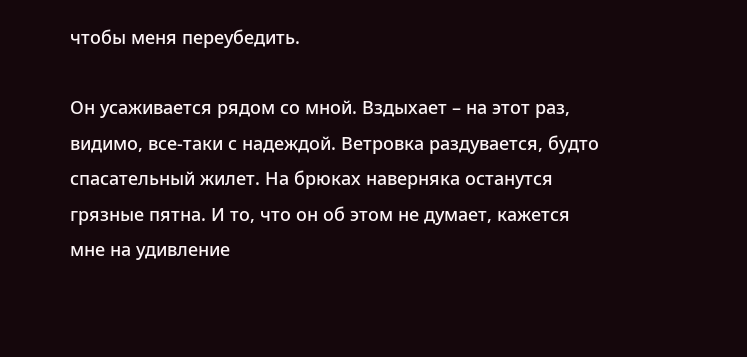чтобы меня переубедить.

Он усаживается рядом со мной. Вздыхает – на этот раз, видимо, все-таки с надеждой. Ветровка раздувается, будто спасательный жилет. На брюках наверняка останутся грязные пятна. И то, что он об этом не думает, кажется мне на удивление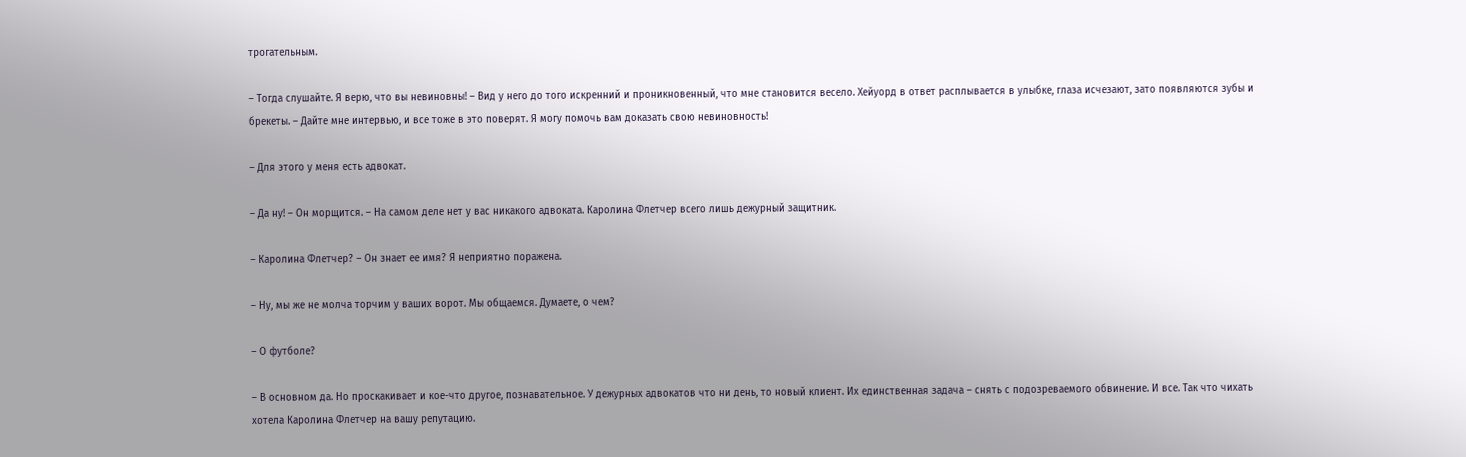трогательным.

– Тогда слушайте. Я верю, что вы невиновны! – Вид у него до того искренний и проникновенный, что мне становится весело. Хейуорд в ответ расплывается в улыбке, глаза исчезают, зато появляются зубы и брекеты. – Дайте мне интервью, и все тоже в это поверят. Я могу помочь вам доказать свою невиновность!

– Для этого у меня есть адвокат.

– Да ну! – Он морщится. – На самом деле нет у вас никакого адвоката. Каролина Флетчер всего лишь дежурный защитник.

– Каролина Флетчер? – Он знает ее имя? Я неприятно поражена.

– Ну, мы же не молча торчим у ваших ворот. Мы общаемся. Думаете, о чем?

– О футболе?

– В основном да. Но проскакивает и кое-что другое, познавательное. У дежурных адвокатов что ни день, то новый клиент. Их единственная задача – снять с подозреваемого обвинение. И все. Так что чихать хотела Каролина Флетчер на вашу репутацию.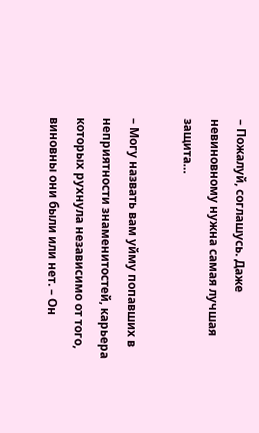– Пожалуй, соглашусь. Даже невиновному нужна самая лучшая защита…

– Могу назвать вам уйму попавших в неприятности знаменитостей, карьера которых рухнула независимо от того, виновны они были или нет. – Он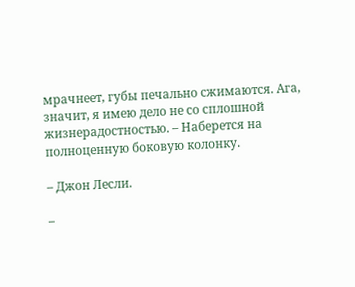мрачнеет, губы печально сжимаются. Ага, значит, я имею дело не со сплошной жизнерадостностью. – Наберется на полноценную боковую колонку.

– Джон Лесли.

–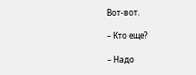Вот-вот.

– Кто еще?

– Надо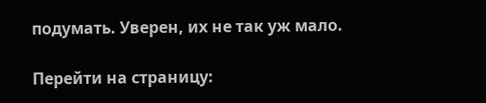подумать. Уверен, их не так уж мало.

Перейти на страницу: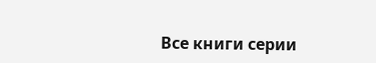Все книги серии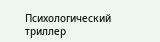Психологический триллер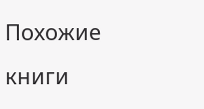Похожие книги